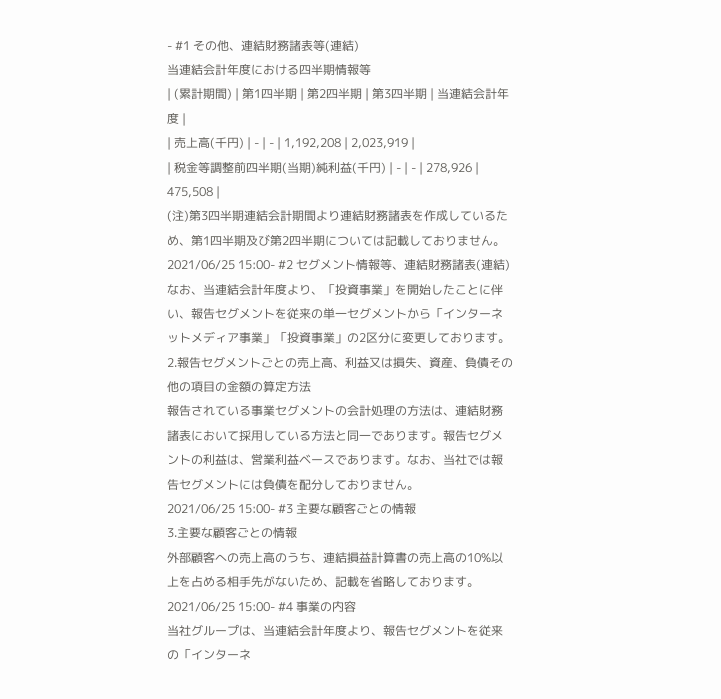- #1 その他、連結財務諸表等(連結)
当連結会計年度における四半期情報等
| (累計期間) | 第1四半期 | 第2四半期 | 第3四半期 | 当連結会計年度 |
| 売上高(千円) | - | - | 1,192,208 | 2,023,919 |
| 税金等調整前四半期(当期)純利益(千円) | - | - | 278,926 | 475,508 |
(注)第3四半期連結会計期間より連結財務諸表を作成しているため、第1四半期及び第2四半期については記載しておりません。
2021/06/25 15:00- #2 セグメント情報等、連結財務諸表(連結)
なお、当連結会計年度より、「投資事業」を開始したことに伴い、報告セグメントを従来の単一セグメントから「インターネットメディア事業」「投資事業」の2区分に変更しております。
2.報告セグメントごとの売上高、利益又は損失、資産、負債その他の項目の金額の算定方法
報告されている事業セグメントの会計処理の方法は、連結財務諸表において採用している方法と同一であります。報告セグメントの利益は、営業利益ベースであります。なお、当社では報告セグメントには負債を配分しておりません。
2021/06/25 15:00- #3 主要な顧客ごとの情報
3.主要な顧客ごとの情報
外部顧客への売上高のうち、連結損益計算書の売上高の10%以上を占める相手先がないため、記載を省略しております。
2021/06/25 15:00- #4 事業の内容
当社グループは、当連結会計年度より、報告セグメントを従来の「インターネ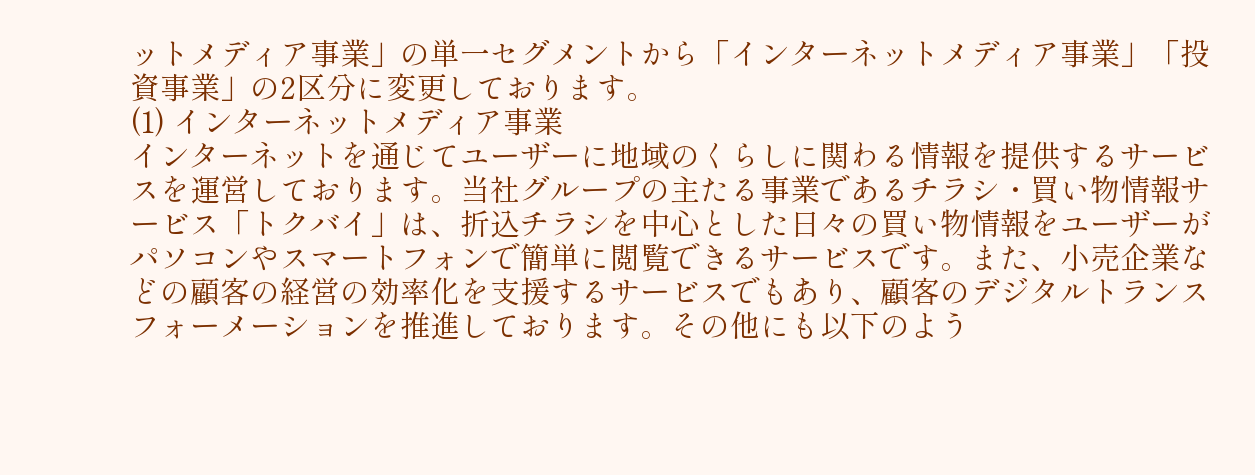ットメディア事業」の単一セグメントから「インターネットメディア事業」「投資事業」の2区分に変更しております。
(1) インターネットメディア事業
インターネットを通じてユーザーに地域のくらしに関わる情報を提供するサービスを運営しております。当社グループの主たる事業であるチラシ・買い物情報サービス「トクバイ」は、折込チラシを中心とした日々の買い物情報をユーザーがパソコンやスマートフォンで簡単に閲覧できるサービスです。また、小売企業などの顧客の経営の効率化を支援するサービスでもあり、顧客のデジタルトランスフォーメーションを推進しております。その他にも以下のよう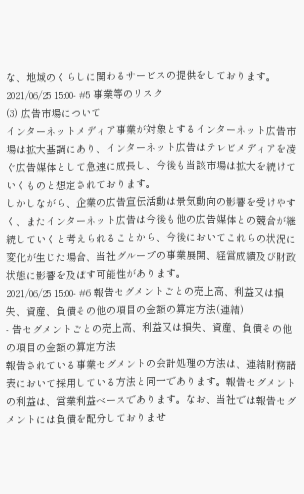な、地域のくらしに関わるサービスの提供をしております。
2021/06/25 15:00- #5 事業等のリスク
(3) 広告市場について
インターネットメディア事業が対象とするインターネット広告市場は拡大基調にあり、インターネット広告はテレビメディアを凌ぐ広告媒体として急速に成長し、今後も当該市場は拡大を続けていくものと想定されております。
しかしながら、企業の広告宣伝活動は景気動向の影響を受けやすく、またインターネット広告は今後も他の広告媒体との競合が継続していくと考えられることから、今後においてこれらの状況に変化が生じた場合、当社グループの事業展開、経営成績及び財政状態に影響を及ぼす可能性があります。
2021/06/25 15:00- #6 報告セグメントごとの売上高、利益又は損失、資産、負債その他の項目の金額の算定方法(連結)
- 告セグメントごとの売上高、利益又は損失、資産、負債その他の項目の金額の算定方法
報告されている事業セグメントの会計処理の方法は、連結財務諸表において採用している方法と同一であります。報告セグメントの利益は、営業利益ベースであります。なお、当社では報告セグメントには負債を配分しておりませ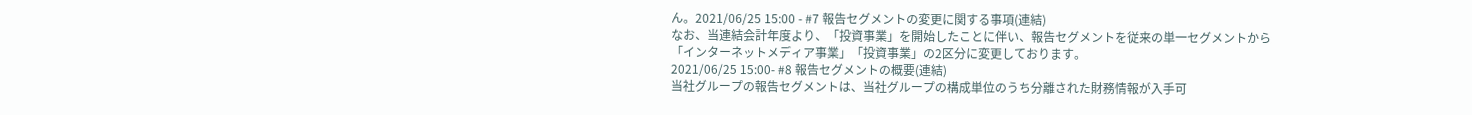ん。2021/06/25 15:00 - #7 報告セグメントの変更に関する事項(連結)
なお、当連結会計年度より、「投資事業」を開始したことに伴い、報告セグメントを従来の単一セグメントから「インターネットメディア事業」「投資事業」の2区分に変更しております。
2021/06/25 15:00- #8 報告セグメントの概要(連結)
当社グループの報告セグメントは、当社グループの構成単位のうち分離された財務情報が入手可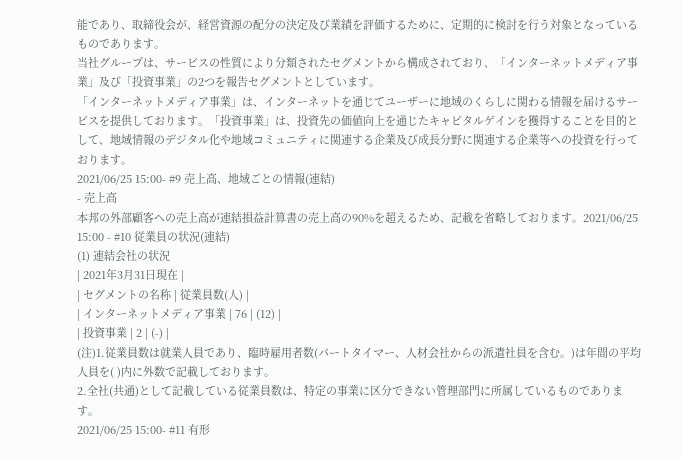能であり、取締役会が、経営資源の配分の決定及び業績を評価するために、定期的に検討を行う対象となっているものであります。
当社グループは、サービスの性質により分類されたセグメントから構成されており、「インターネットメディア事業」及び「投資事業」の2つを報告セグメントとしています。
「インターネットメディア事業」は、インターネットを通じてユーザーに地域のくらしに関わる情報を届けるサービスを提供しております。「投資事業」は、投資先の価値向上を通じたキャピタルゲインを獲得することを目的として、地域情報のデジタル化や地域コミュニティに関連する企業及び成長分野に関連する企業等への投資を行っております。
2021/06/25 15:00- #9 売上高、地域ごとの情報(連結)
- 売上高
本邦の外部顧客への売上高が連結損益計算書の売上高の90%を超えるため、記載を省略しております。2021/06/25 15:00 - #10 従業員の状況(連結)
(1) 連結会社の状況
| 2021年3月31日現在 |
| セグメントの名称 | 従業員数(人) |
| インターネットメディア事業 | 76 | (12) |
| 投資事業 | 2 | (-) |
(注)1.従業員数は就業人員であり、臨時雇用者数(パートタイマー、人材会社からの派遣社員を含む。)は年間の平均人員を( )内に外数で記載しております。
2.全社(共通)として記載している従業員数は、特定の事業に区分できない管理部門に所属しているものであります。
2021/06/25 15:00- #11 有形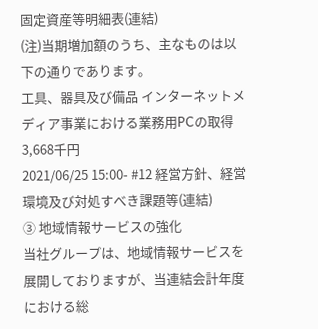固定資産等明細表(連結)
(注)当期増加額のうち、主なものは以下の通りであります。
工具、器具及び備品 インターネットメディア事業における業務用PCの取得 3,668千円
2021/06/25 15:00- #12 経営方針、経営環境及び対処すべき課題等(連結)
③ 地域情報サービスの強化
当社グループは、地域情報サービスを展開しておりますが、当連結会計年度における総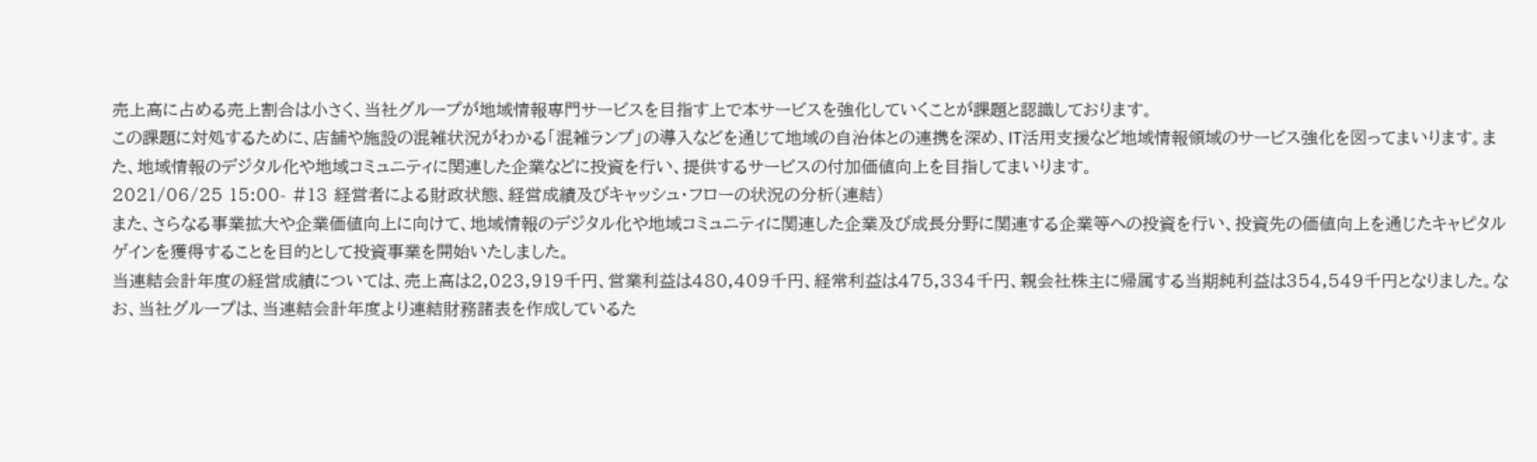売上高に占める売上割合は小さく、当社グループが地域情報専門サービスを目指す上で本サービスを強化していくことが課題と認識しております。
この課題に対処するために、店舗や施設の混雑状況がわかる「混雑ランプ」の導入などを通じて地域の自治体との連携を深め、IT活用支援など地域情報領域のサービス強化を図ってまいります。また、地域情報のデジタル化や地域コミュニティに関連した企業などに投資を行い、提供するサービスの付加価値向上を目指してまいります。
2021/06/25 15:00- #13 経営者による財政状態、経営成績及びキャッシュ・フローの状況の分析(連結)
また、さらなる事業拡大や企業価値向上に向けて、地域情報のデジタル化や地域コミュニティに関連した企業及び成長分野に関連する企業等への投資を行い、投資先の価値向上を通じたキャピタルゲインを獲得することを目的として投資事業を開始いたしました。
当連結会計年度の経営成績については、売上高は2,023,919千円、営業利益は480,409千円、経常利益は475,334千円、親会社株主に帰属する当期純利益は354,549千円となりました。なお、当社グループは、当連結会計年度より連結財務諸表を作成しているた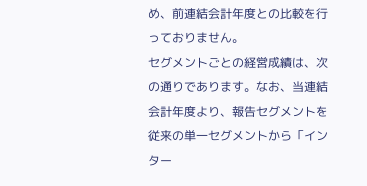め、前連結会計年度との比較を行っておりません。
セグメントごとの経営成績は、次の通りであります。なお、当連結会計年度より、報告セグメントを従来の単一セグメントから「インター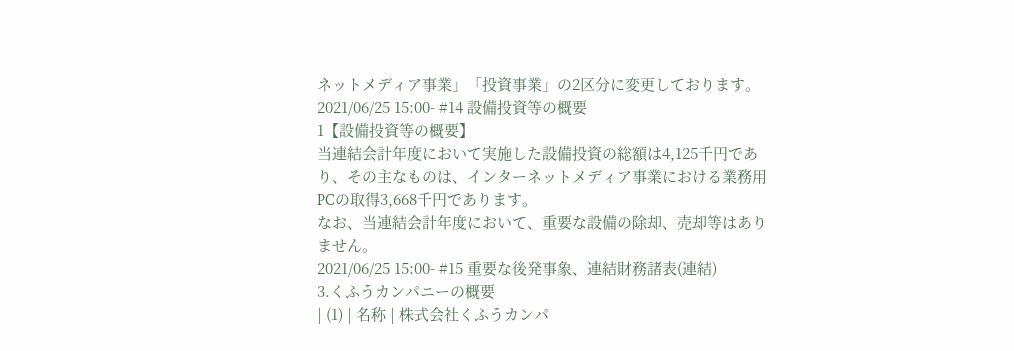ネットメディア事業」「投資事業」の2区分に変更しております。
2021/06/25 15:00- #14 設備投資等の概要
1【設備投資等の概要】
当連結会計年度において実施した設備投資の総額は4,125千円であり、その主なものは、インターネットメディア事業における業務用PCの取得3,668千円であります。
なお、当連結会計年度において、重要な設備の除却、売却等はありません。
2021/06/25 15:00- #15 重要な後発事象、連結財務諸表(連結)
3.くふうカンパニーの概要
| (1) | 名称 | 株式会社くふうカンパ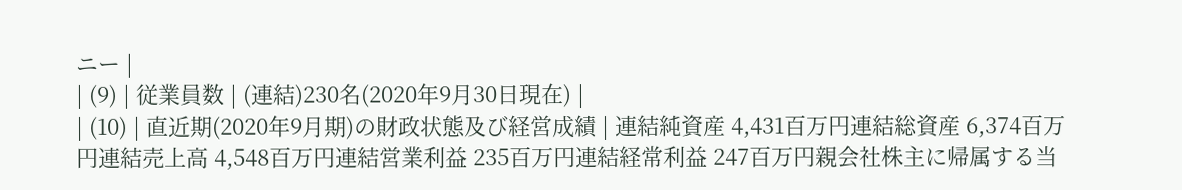ニー |
| (9) | 従業員数 | (連結)230名(2020年9月30日現在) |
| (10) | 直近期(2020年9月期)の財政状態及び経営成績 | 連結純資産 4,431百万円連結総資産 6,374百万円連結売上高 4,548百万円連結営業利益 235百万円連結経常利益 247百万円親会社株主に帰属する当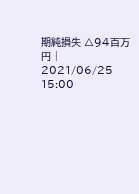期純損失 △94百万円 |
2021/06/25 15:00